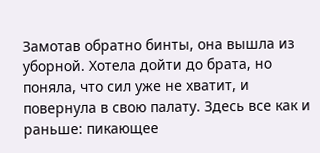Замотав обратно бинты, она вышла из уборной. Хотела дойти до брата, но поняла, что сил уже не хватит, и повернула в свою палату. Здесь все как и раньше: пикающее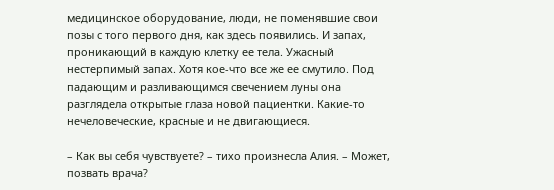медицинское оборудование, люди, не поменявшие свои позы с того первого дня, как здесь появились. И запах, проникающий в каждую клетку ее тела. Ужасный нестерпимый запах. Хотя кое-что все же ее смутило. Под падающим и разливающимся свечением луны она разглядела открытые глаза новой пациентки. Какие-то нечеловеческие, красные и не двигающиеся.

– Как вы себя чувствуете? – тихо произнесла Алия. – Может, позвать врача?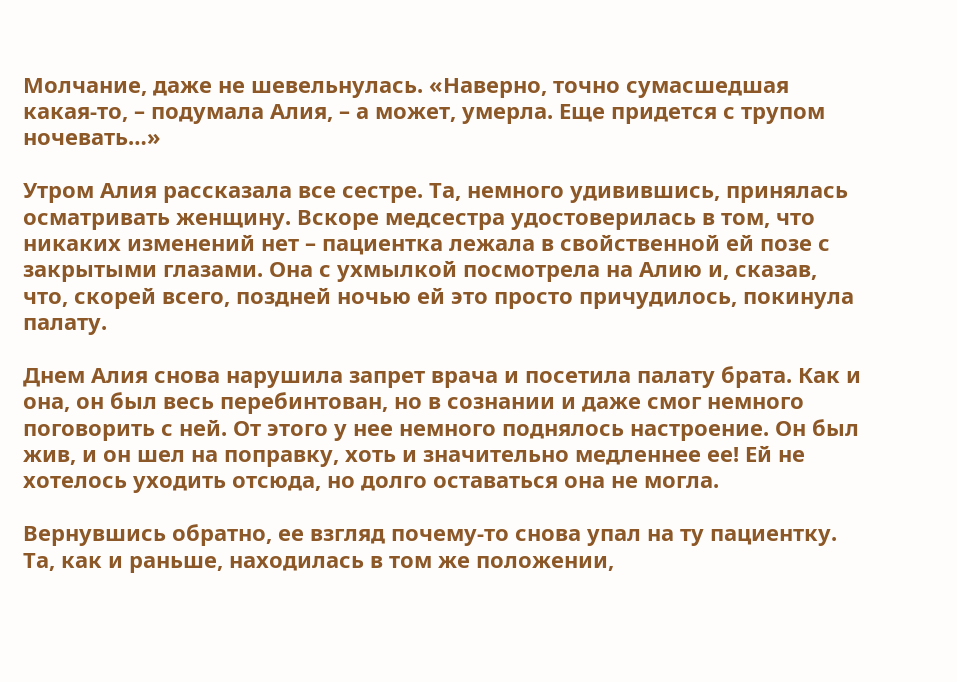Молчание, даже не шевельнулась. «Наверно, точно сумасшедшая какая-то, – подумала Алия, – а может, умерла. Еще придется с трупом ночевать…»

Утром Алия рассказала все сестре. Та, немного удивившись, принялась осматривать женщину. Вскоре медсестра удостоверилась в том, что никаких изменений нет – пациентка лежала в свойственной ей позе с закрытыми глазами. Она с ухмылкой посмотрела на Алию и, сказав, что, скорей всего, поздней ночью ей это просто причудилось, покинула палату.

Днем Алия снова нарушила запрет врача и посетила палату брата. Как и она, он был весь перебинтован, но в сознании и даже смог немного поговорить с ней. От этого у нее немного поднялось настроение. Он был жив, и он шел на поправку, хоть и значительно медленнее ее! Ей не хотелось уходить отсюда, но долго оставаться она не могла.

Вернувшись обратно, ее взгляд почему-то снова упал на ту пациентку. Та, как и раньше, находилась в том же положении,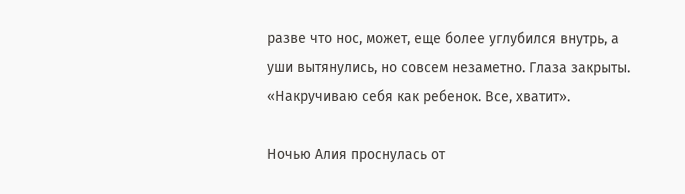разве что нос, может, еще более углубился внутрь, а уши вытянулись, но совсем незаметно. Глаза закрыты. «Накручиваю себя как ребенок. Все, хватит».

Ночью Алия проснулась от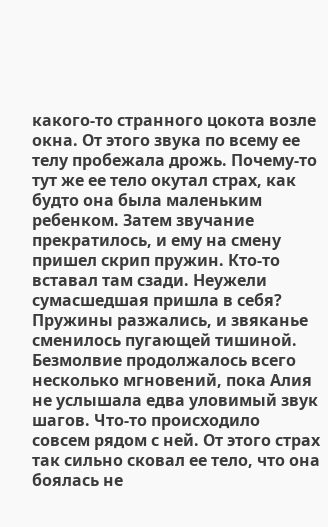какого-то странного цокота возле окна. От этого звука по всему ее телу пробежала дрожь. Почему-то тут же ее тело окутал страх, как будто она была маленьким ребенком. Затем звучание прекратилось, и ему на смену пришел скрип пружин. Кто-то вставал там сзади. Неужели сумасшедшая пришла в себя? Пружины разжались, и звяканье сменилось пугающей тишиной. Безмолвие продолжалось всего несколько мгновений, пока Алия не услышала едва уловимый звук шагов. Что-то происходило совсем рядом с ней. От этого страх так сильно сковал ее тело, что она боялась не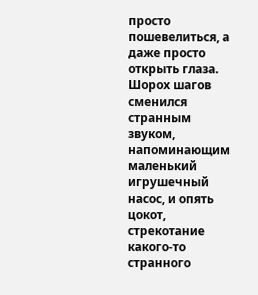просто пошевелиться, а даже просто открыть глаза. Шорох шагов сменился странным звуком, напоминающим маленький игрушечный насос, и опять цокот, стрекотание какого-то странного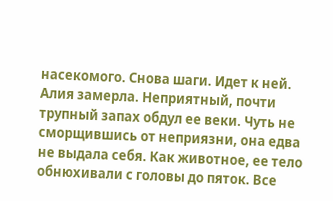насекомого. Снова шаги. Идет к ней. Алия замерла. Неприятный, почти трупный запах обдул ее веки. Чуть не сморщившись от неприязни, она едва не выдала себя. Как животное, ее тело обнюхивали с головы до пяток. Все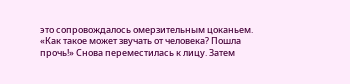это сопровождалось омерзительным цоканьем. «Как такое может звучать от человека? Пошла прочь!» Снова переместилась к лицу. Затем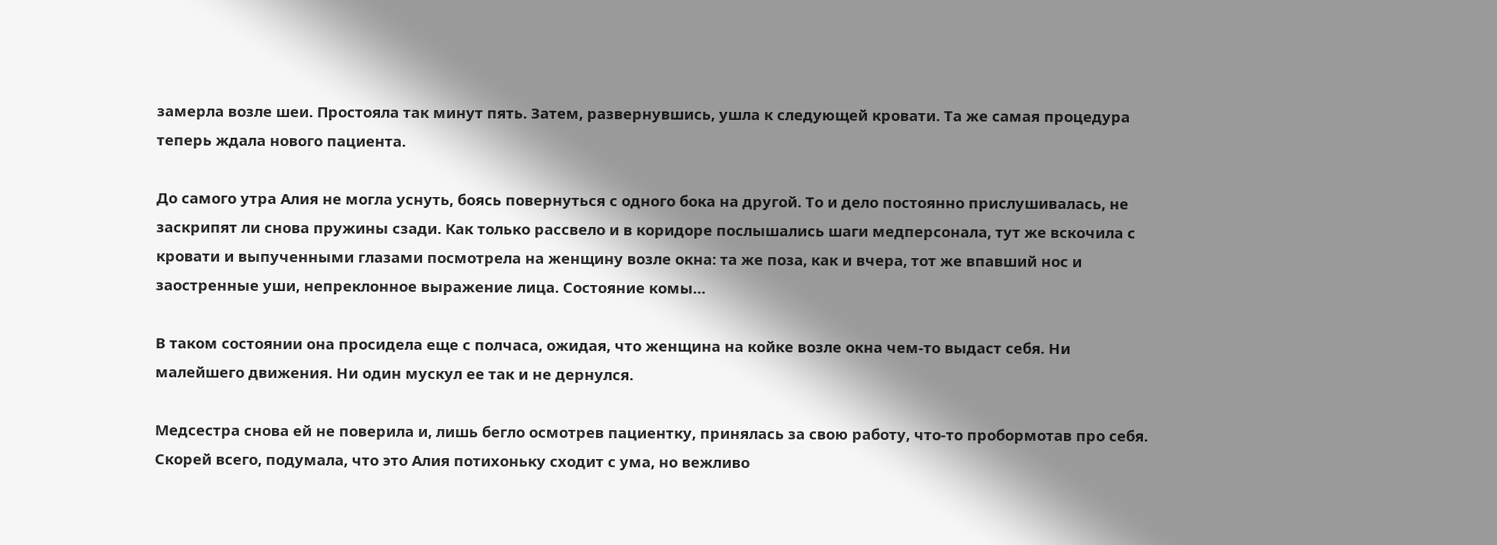замерла возле шеи. Простояла так минут пять. Затем, развернувшись, ушла к следующей кровати. Та же самая процедура теперь ждала нового пациента.

До самого утра Алия не могла уснуть, боясь повернуться с одного бока на другой. То и дело постоянно прислушивалась, не заскрипят ли снова пружины сзади. Как только рассвело и в коридоре послышались шаги медперсонала, тут же вскочила с кровати и выпученными глазами посмотрела на женщину возле окна: та же поза, как и вчера, тот же впавший нос и заостренные уши, непреклонное выражение лица. Состояние комы…

В таком состоянии она просидела еще с полчаса, ожидая, что женщина на койке возле окна чем-то выдаст себя. Ни малейшего движения. Ни один мускул ее так и не дернулся.

Медсестра снова ей не поверила и, лишь бегло осмотрев пациентку, принялась за свою работу, что-то пробормотав про себя. Скорей всего, подумала, что это Алия потихоньку сходит с ума, но вежливо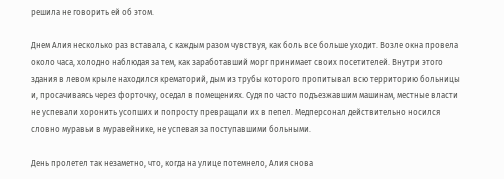решила не говорить ей об этом.

Днем Алия несколько раз вставала, с каждым разом чувствуя, как боль все больше уходит. Возле окна провела около часа, холодно наблюдая за тем, как заработавший морг принимает своих посетителей. Внутри этого здания в левом крыле находился крематорий, дым из трубы которого пропитывал всю территорию больницы и, просачиваясь через форточку, оседал в помещениях. Судя по часто подъезжавшим машинам, местные власти не успевали хоронить усопших и попросту превращали их в пепел. Медперсонал действительно носился словно муравьи в муравейнике, не успевая за поступавшими больными.

День пролетел так незаметно, что, когда на улице потемнело, Алия снова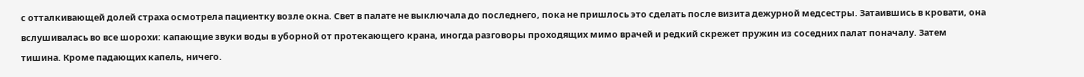с отталкивающей долей страха осмотрела пациентку возле окна. Свет в палате не выключала до последнего, пока не пришлось это сделать после визита дежурной медсестры. Затаившись в кровати, она вслушивалась во все шорохи: капающие звуки воды в уборной от протекающего крана, иногда разговоры проходящих мимо врачей и редкий скрежет пружин из соседних палат поначалу. Затем тишина. Кроме падающих капель, ничего.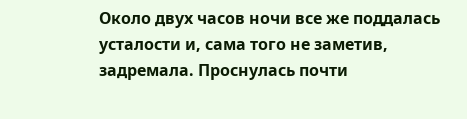Около двух часов ночи все же поддалась усталости и, сама того не заметив, задремала. Проснулась почти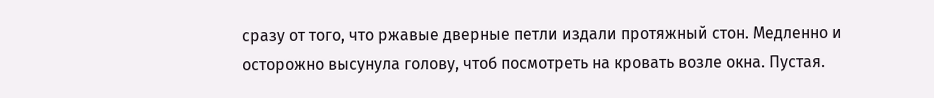сразу от того, что ржавые дверные петли издали протяжный стон. Медленно и осторожно высунула голову, чтоб посмотреть на кровать возле окна. Пустая.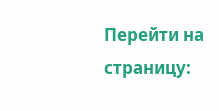Перейти на страницу: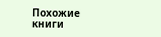Похожие книги